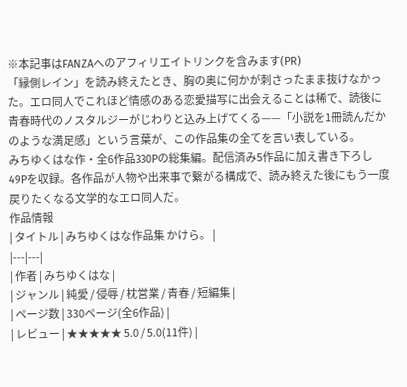※本記事はFANZAへのアフィリエイトリンクを含みます(PR)
「縁側レイン」を読み終えたとき、胸の奥に何かが刺さったまま抜けなかった。エロ同人でこれほど情感のある恋愛描写に出会えることは稀で、読後に青春時代のノスタルジーがじわりと込み上げてくる——「小説を1冊読んだかのような満足感」という言葉が、この作品集の全てを言い表している。
みちゆくはな作・全6作品330Pの総集編。配信済み5作品に加え書き下ろし49Pを収録。各作品が人物や出来事で繋がる構成で、読み終えた後にもう一度戻りたくなる文学的なエロ同人だ。
作品情報
| タイトル | みちゆくはな作品集 かけら。 |
|---|---|
| 作者 | みちゆくはな |
| ジャンル | 純愛 / 侵辱 / 枕営業 / 青春 / 短編集 |
| ページ数 | 330ページ(全6作品) |
| レビュー | ★★★★★ 5.0 / 5.0(11件) |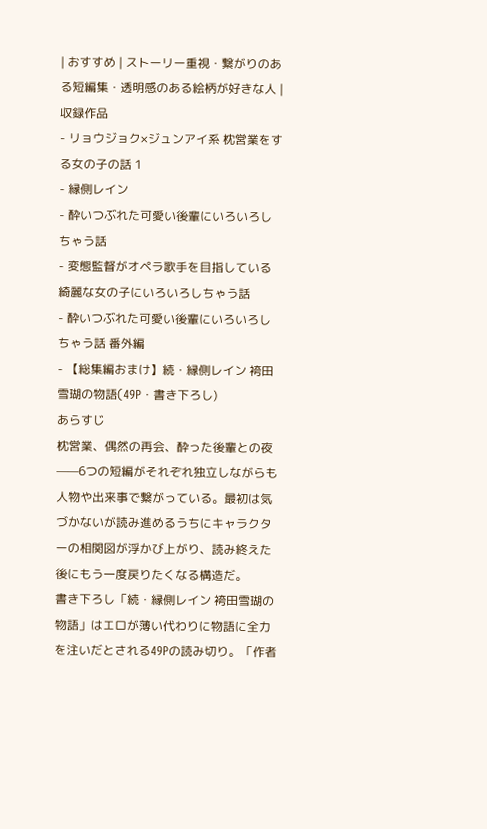| おすすめ | ストーリー重視・繋がりのある短編集・透明感のある絵柄が好きな人 |
収録作品
- リョウジョク×ジュンアイ系 枕営業をする女の子の話 1
- 縁側レイン
- 酔いつぶれた可愛い後輩にいろいろしちゃう話
- 変態監督がオペラ歌手を目指している綺麗な女の子にいろいろしちゃう話
- 酔いつぶれた可愛い後輩にいろいろしちゃう話 番外編
- 【総集編おまけ】続・縁側レイン 袴田雪瑚の物語(49P・書き下ろし)
あらすじ
枕営業、偶然の再会、酔った後輩との夜——6つの短編がそれぞれ独立しながらも人物や出来事で繋がっている。最初は気づかないが読み進めるうちにキャラクターの相関図が浮かび上がり、読み終えた後にもう一度戻りたくなる構造だ。
書き下ろし「続・縁側レイン 袴田雪瑚の物語」はエロが薄い代わりに物語に全力を注いだとされる49Pの読み切り。「作者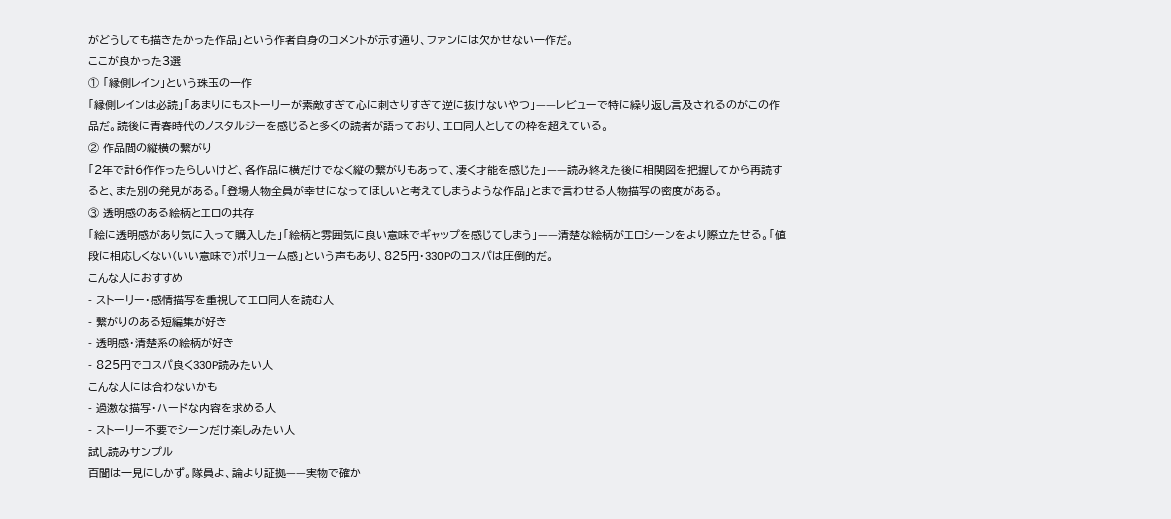がどうしても描きたかった作品」という作者自身のコメントが示す通り、ファンには欠かせない一作だ。
ここが良かった3選
① 「縁側レイン」という珠玉の一作
「縁側レインは必読」「あまりにもストーリーが素敵すぎて心に刺さりすぎて逆に抜けないやつ」——レビューで特に繰り返し言及されるのがこの作品だ。読後に青春時代のノスタルジーを感じると多くの読者が語っており、エロ同人としての枠を超えている。
② 作品間の縦横の繋がり
「2年で計6作作ったらしいけど、各作品に横だけでなく縦の繋がりもあって、凄く才能を感じた」——読み終えた後に相関図を把握してから再読すると、また別の発見がある。「登場人物全員が幸せになってほしいと考えてしまうような作品」とまで言わせる人物描写の密度がある。
③ 透明感のある絵柄とエロの共存
「絵に透明感があり気に入って購入した」「絵柄と雰囲気に良い意味でギャップを感じてしまう」——清楚な絵柄がエロシーンをより際立たせる。「値段に相応しくない(いい意味で)ボリューム感」という声もあり、825円・330Pのコスパは圧倒的だ。
こんな人におすすめ
- ストーリー・感情描写を重視してエロ同人を読む人
- 繋がりのある短編集が好き
- 透明感・清楚系の絵柄が好き
- 825円でコスパ良く330P読みたい人
こんな人には合わないかも
- 過激な描写・ハードな内容を求める人
- ストーリー不要でシーンだけ楽しみたい人
試し読みサンプル
百聞は一見にしかず。隊員よ、論より証拠——実物で確か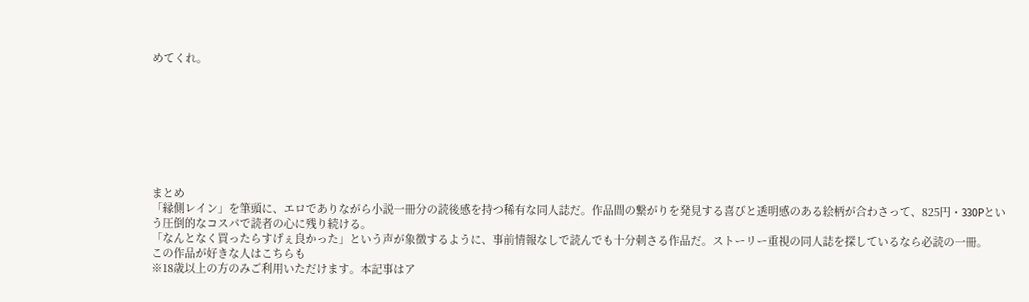めてくれ。








まとめ
「縁側レイン」を筆頭に、エロでありながら小説一冊分の読後感を持つ稀有な同人誌だ。作品間の繋がりを発見する喜びと透明感のある絵柄が合わさって、825円・330Pという圧倒的なコスパで読者の心に残り続ける。
「なんとなく買ったらすげぇ良かった」という声が象徴するように、事前情報なしで読んでも十分刺さる作品だ。ストーリー重視の同人誌を探しているなら必読の一冊。
この作品が好きな人はこちらも
※18歳以上の方のみご利用いただけます。本記事はア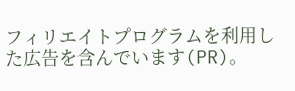フィリエイトプログラムを利用した広告を含んでいます(PR)。